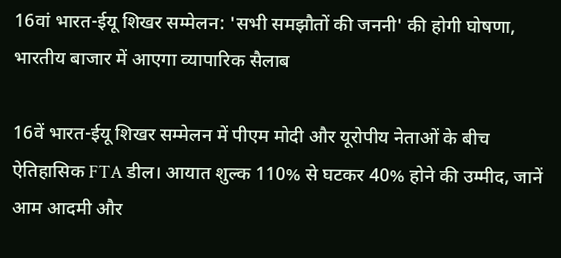16वां भारत-ईयू शिखर सम्मेलन: 'सभी समझौतों की जननी' की होगी घोषणा, भारतीय बाजार में आएगा व्यापारिक सैलाब

16वें भारत-ईयू शिखर सम्मेलन में पीएम मोदी और यूरोपीय नेताओं के बीच ऐतिहासिक FTA डील। आयात शुल्क 110% से घटकर 40% होने की उम्मीद, जानें आम आदमी और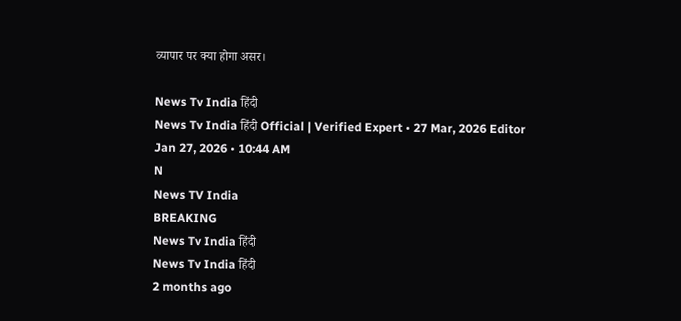व्यापार पर क्या होगा असर।

News Tv India हिंदी
News Tv India हिंदी Official | Verified Expert • 27 Mar, 2026 Editor
Jan 27, 2026 • 10:44 AM
N
News TV India
BREAKING
News Tv India हिंदी
News Tv India हिंदी
2 months ago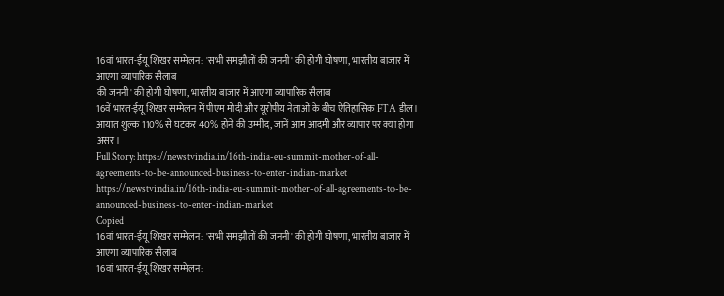16वां भारत-ईयू शिखर सम्मेलन: 'सभी समझौतों की जननी' की होगी घोषणा, भारतीय बाजार में आएगा व्यापारिक सैलाब
की जननी' की होगी घोषणा, भारतीय बाजार में आएगा व्यापारिक सैलाब
16वें भारत-ईयू शिखर सम्मेलन में पीएम मोदी और यूरोपीय नेताओं के बीच ऐतिहासिक FTA डील। आयात शुल्क 110% से घटकर 40% होने की उम्मीद, जानें आम आदमी और व्यापार पर क्या होगा असर।
Full Story: https://newstvindia.in/16th-india-eu-summit-mother-of-all-agreements-to-be-announced-business-to-enter-indian-market
https://newstvindia.in/16th-india-eu-summit-mother-of-all-agreements-to-be-announced-business-to-enter-indian-market
Copied
16वां भारत-ईयू शिखर सम्मेलन: 'सभी समझौतों की जननी' की होगी घोषणा, भारतीय बाजार में आएगा व्यापारिक सैलाब
16वां भारत-ईयू शिखर सम्मेलन: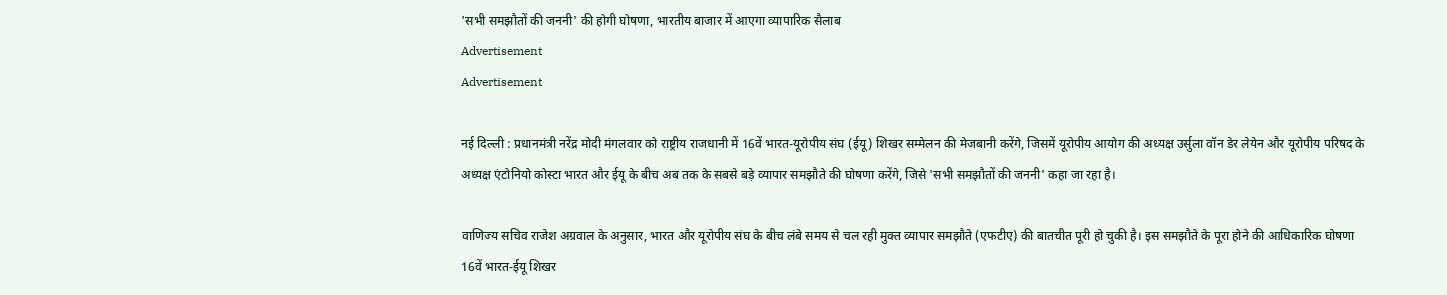'सभी समझौतों की जननी' की होगी घोषणा, भारतीय बाजार में आएगा व्यापारिक सैलाब
Advertisement
Advertisement

नई दिल्ली : प्रधानमंत्री नरेंद्र मोदी मंगलवार को राष्ट्रीय राजधानी में 16वें भारत-यूरोपीय संघ (ईयू) शिखर सम्मेलन की मेजबानी करेंगे, जिसमें यूरोपीय आयोग की अध्यक्ष उर्सुला वॉन डेर लेयेन और यूरोपीय परिषद के अध्यक्ष एंटोनियो कोस्टा भारत और ईयू के बीच अब तक के सबसे बड़े व्यापार समझौते की घोषणा करेंगे, जिसे 'सभी समझौतों की जननी' कहा जा रहा है।

वाणिज्य सचिव राजेश अग्रवाल के अनुसार, भारत और यूरोपीय संघ के बीच लंबे समय से चल रही मुक्त व्यापार समझौते (एफटीए) की बातचीत पूरी हो चुकी है। इस समझौते के पूरा होने की आधिकारिक घोषणा 16वें भारत-ईयू शिखर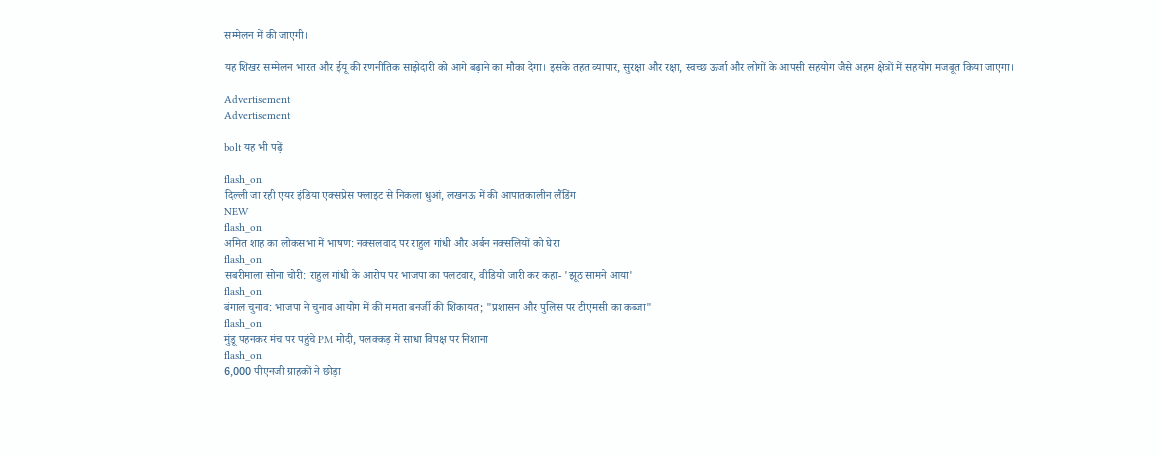सम्मेलन में की जाएगी।

यह शिखर सम्मेलन भारत और ईयू की रणनीतिक साझेदारी को आगे बढ़ाने का मौका देगा। इसके तहत व्यापार, सुरक्षा और रक्षा, स्वच्छ ऊर्जा और लोगों के आपसी सहयोग जैसे अहम क्षेत्रों में सहयोग मजबूत किया जाएगा।

Advertisement
Advertisement

bolt यह भी पढ़ें

flash_on
दिल्ली जा रही एयर इंडिया एक्सप्रेस फ्लाइट से निकला धुआं, लखनऊ में की आपातकालीन लैंडिंग
NEW
flash_on
अमित शाह का लोकसभा में भाषण: नक्सलवाद पर राहुल गांधी और अर्बन नक्सलियों को घेरा
flash_on
सबरीमाला सोना चोरी: राहुल गांधी के आरोप पर भाजपा का पलटवार, वीडियो जारी कर कहा- 'झूठ सामने आया'
flash_on
बंगाल चुनाव: भाजपा ने चुनाव आयोग में की ममता बनर्जी की शिकायत; "प्रशासन और पुलिस पर टीएमसी का कब्जा"
flash_on
मुंडू पहनकर मंच पर पहुंचे PM मोदी, पलक्कड़ में साधा विपक्ष पर निशाना
flash_on
6,000 पीएनजी ग्राहकों ने छोड़ा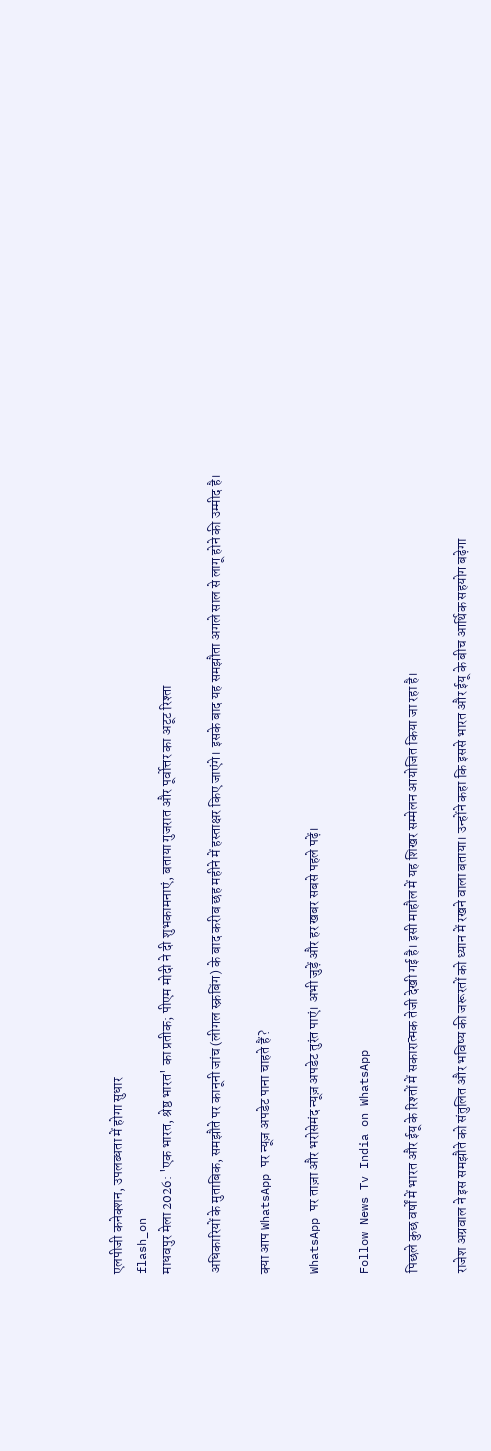एलपीजी कनेक्शन, उपलब्धता में होगा सुधार
flash_on
माधवपुर मेला 2026: 'एक भारत, श्रेष्ठ भारत' का प्रतीक; पीएम मोदी ने दी शुभकामनाएं, बताया गुजरात और पूर्वोत्तर का अटूट रिश्ता

अधिकारियों के मुताबिक, समझौते पर कानूनी जांच (लीगल स्क्रबिंग) के बाद करीब छह महीने में हस्ताक्षर किए जाएंगे। इसके बाद यह समझौता अगले साल से लागू होने की उम्मीद है।

क्या आप WhatsApp पर न्यूज़ अपडेट पाना चाहते हैं?

WhatsApp पर ताज़ा और भरोसेमंद न्यूज़ अपडेट तुरंत पाएं। अभी जुड़ें और हर खबर सबसे पहले पढ़ें।

Follow News Tv India on WhatsApp

पिछले कुछ वर्षों में भारत और ईयू के रिश्तों में सकारात्मक तेजी देखी गई है। इसी माहौल में यह शिखर सम्मेलन आयोजित किया जा रहा है।

राजेश अग्रवाल ने इस समझौते को संतुलित और भविष्य की जरूरतों को ध्यान में रखने वाला बताया। उन्होंने कहा कि इससे भारत और ईयू के बीच आर्थिक सहयोग बढ़ेगा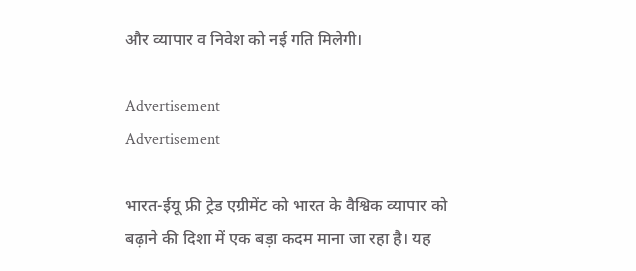और व्यापार व निवेश को नई गति मिलेगी।

Advertisement
Advertisement

भारत-ईयू फ्री ट्रेड एग्रीमेंट को भारत के वैश्विक व्यापार को बढ़ाने की दिशा में एक बड़ा कदम माना जा रहा है। यह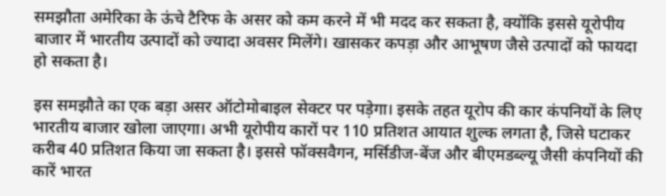समझौता अमेरिका के ऊंचे टैरिफ के असर को कम करने में भी मदद कर सकता है, क्योंकि इससे यूरोपीय बाजार में भारतीय उत्पादों को ज्यादा अवसर मिलेंगे। खासकर कपड़ा और आभूषण जैसे उत्पादों को फायदा हो सकता है।

इस समझौते का एक बड़ा असर ऑटोमोबाइल सेक्टर पर पड़ेगा। इसके तहत यूरोप की कार कंपनियों के लिए भारतीय बाजार खोला जाएगा। अभी यूरोपीय कारों पर 110 प्रतिशत आयात शुल्क लगता है, जिसे घटाकर करीब 40 प्रतिशत किया जा सकता है। इससे फॉक्सवैगन, मर्सिडीज-बेंज और बीएमडब्ल्यू जैसी कंपनियों की कारें भारत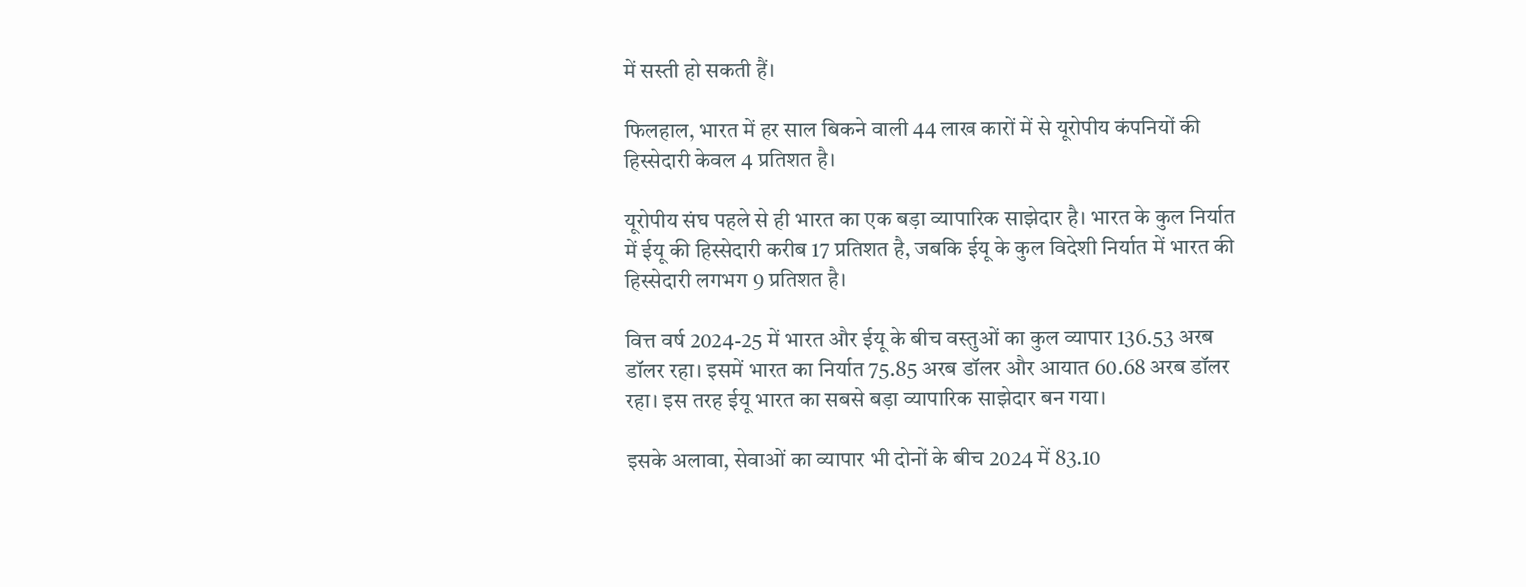में सस्ती हो सकती हैं।

फिलहाल, भारत में हर साल बिकने वाली 44 लाख कारों में से यूरोपीय कंपनियों की हिस्सेदारी केवल 4 प्रतिशत है।

यूरोपीय संघ पहले से ही भारत का एक बड़ा व्यापारिक साझेदार है। भारत के कुल निर्यात में ईयू की हिस्सेदारी करीब 17 प्रतिशत है, जबकि ईयू के कुल विदेशी निर्यात में भारत की हिस्सेदारी लगभग 9 प्रतिशत है।

वित्त वर्ष 2024-25 में भारत और ईयू के बीच वस्तुओं का कुल व्यापार 136.53 अरब डॉलर रहा। इसमें भारत का निर्यात 75.85 अरब डॉलर और आयात 60.68 अरब डॉलर रहा। इस तरह ईयू भारत का सबसे बड़ा व्यापारिक साझेदार बन गया।

इसके अलावा, सेवाओं का व्यापार भी दोनों के बीच 2024 में 83.10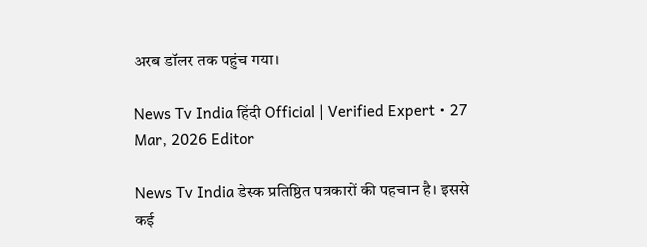अरब डॉलर तक पहुंच गया।

News Tv India हिंदी Official | Verified Expert • 27 Mar, 2026 Editor

News Tv India डेस्क प्रतिष्ठित पत्रकारों की पहचान है। इससे कई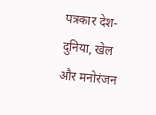पत्रकार देश-दुनिया, खेल और मनोरंजन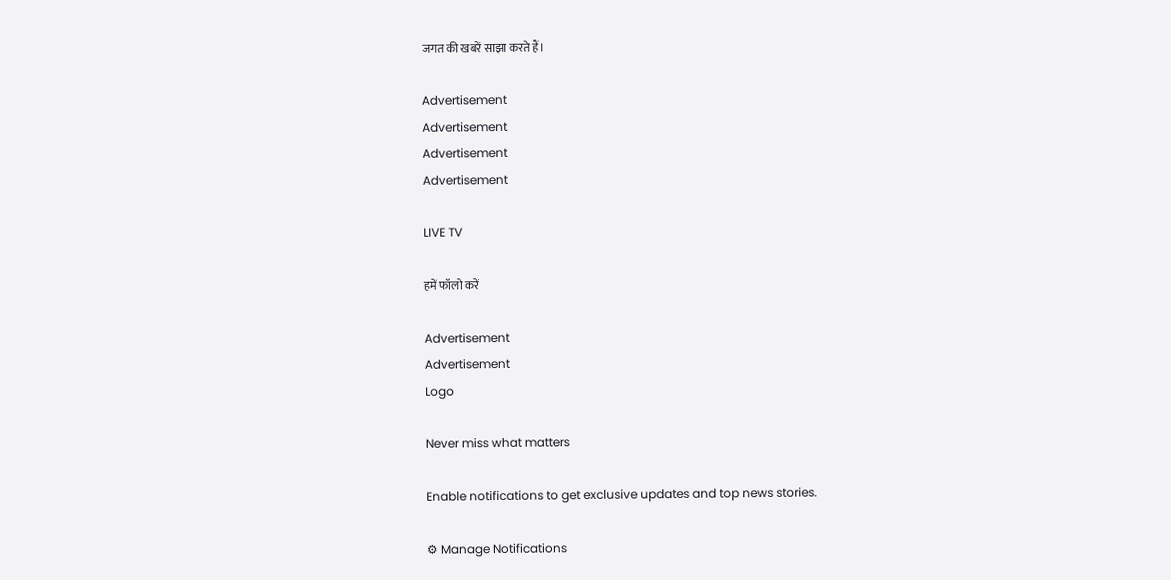जगत की खबरें साझा करते हैं।

Advertisement
Advertisement
Advertisement
Advertisement

LIVE TV

हमें फॉलो करें

Advertisement
Advertisement
Logo

Never miss what matters

Enable notifications to get exclusive updates and top news stories.

⚙ Manage Notifications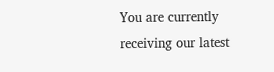You are currently receiving our latest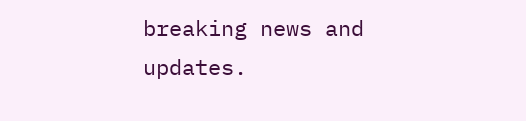breaking news and updates.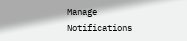Manage Notifications